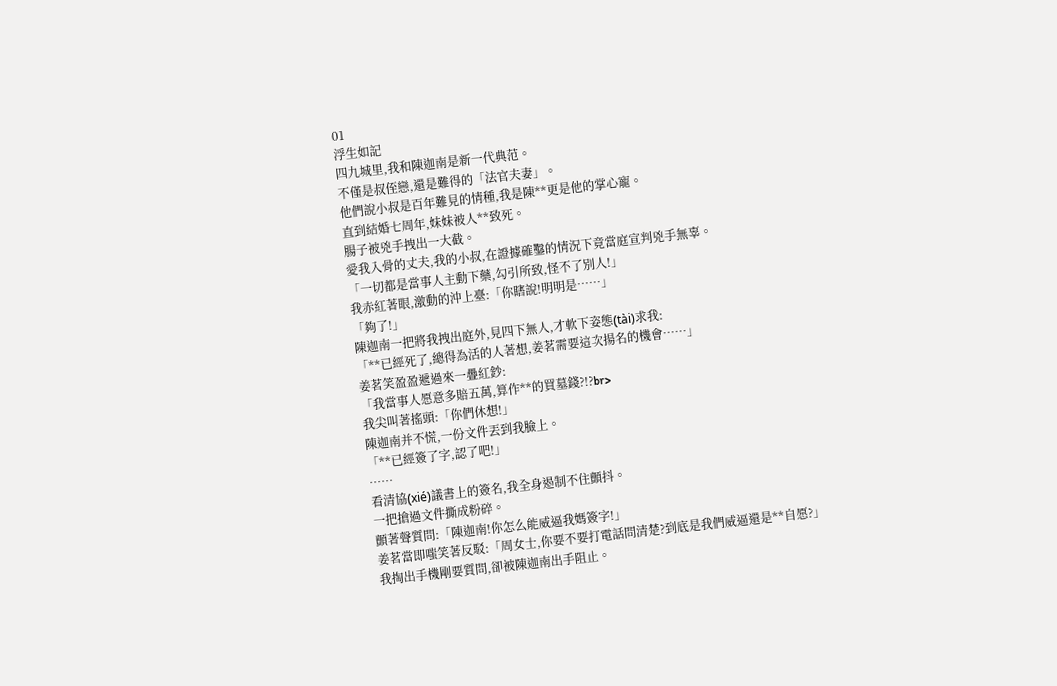01
浮生如記
四九城里,我和陳迦南是新一代典范。
不僅是叔侄戀,還是難得的「法官夫妻」。
他們說小叔是百年難見的情種,我是陳**更是他的掌心寵。
直到結婚七周年,妹妹被人**致死。
腸子被兇手拽出一大截。
愛我入骨的丈夫,我的小叔,在證據確鑿的情況下竟當庭宣判兇手無辜。
「一切都是當事人主動下藥,勾引所致,怪不了別人!」
我赤紅著眼,激動的沖上臺:「你瞎說!明明是……」
「夠了!」
陳迦南一把將我拽出庭外,見四下無人,才軟下姿態(tài)求我:
「**已經死了,總得為活的人著想,姜茗需要這次揚名的機會……」
姜茗笑盈盈遞過來一疊紅鈔:
「我當事人愿意多賠五萬,算作**的買墓錢?!?br>
我尖叫著搖頭:「你們休想!」
陳迦南并不慌,一份文件丟到我臉上。
「**已經簽了字,認了吧!」
……
看清協(xié)議書上的簽名,我全身遏制不住顫抖。
一把搶過文件撕成粉碎。
顫著聲質問:「陳迦南!你怎么能威逼我媽簽字!」
姜茗當即嗤笑著反駁:「周女士,你要不要打電話問清楚?到底是我們威逼還是**自愿?」
我掏出手機剛要質問,卻被陳迦南出手阻止。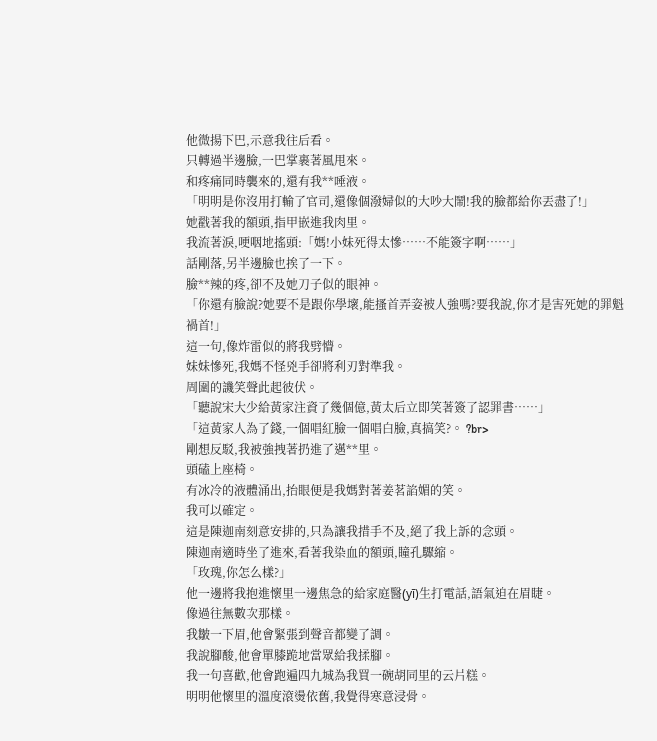他微揚下巴,示意我往后看。
只轉過半邊臉,一巴掌裹著風甩來。
和疼痛同時襲來的,還有我**唾液。
「明明是你沒用打輸了官司,還像個潑婦似的大吵大鬧!我的臉都給你丟盡了!」
她戳著我的額頭,指甲嵌進我肉里。
我流著淚,哽咽地搖頭:「媽!小妹死得太慘……不能簽字啊……」
話剛落,另半邊臉也挨了一下。
臉**辣的疼,卻不及她刀子似的眼神。
「你還有臉說?她要不是跟你學壞,能搔首弄姿被人強嗎?要我說,你才是害死她的罪魁禍首!」
這一句,像炸雷似的將我劈懵。
妹妹慘死,我媽不怪兇手卻將利刃對準我。
周圍的譏笑聲此起彼伏。
「聽說宋大少給黃家注資了幾個億,黃太后立即笑著簽了認罪書……」
「這黃家人為了錢,一個唱紅臉一個唱白臉,真搞笑?。 ?br>
剛想反駁,我被強拽著扔進了邁**里。
頭磕上座椅。
有冰冷的液體涌出,抬眼便是我媽對著姜茗諂媚的笑。
我可以確定。
這是陳迦南刻意安排的,只為讓我措手不及,絕了我上訴的念頭。
陳迦南適時坐了進來,看著我染血的額頭,瞳孔驟縮。
「玫瑰,你怎么樣?」
他一邊將我抱進懷里一邊焦急的給家庭醫(yī)生打電話,語氣迫在眉睫。
像過往無數次那樣。
我皺一下眉,他會緊張到聲音都變了調。
我說腳酸,他會單膝跪地當眾給我揉腳。
我一句喜歡,他會跑遍四九城為我買一碗胡同里的云片糕。
明明他懷里的溫度滾燙依舊,我覺得寒意浸骨。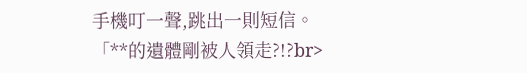手機叮一聲,跳出一則短信。
「**的遺體剛被人領走?!?br>